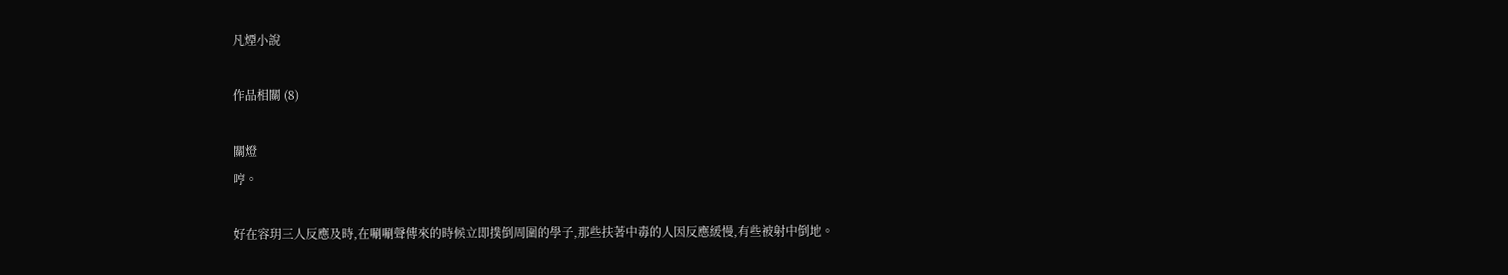凡煙小說

作品相關 (8)

關燈
哼。

好在容玥三人反應及時,在唰唰聲傳來的時候立即撲倒周圍的學子,那些扶著中毒的人因反應緩慢,有些被射中倒地。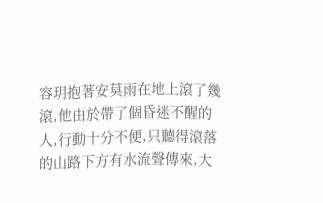容玥抱著安莫雨在地上滾了幾滾,他由於帶了個昏迷不醒的人,行動十分不便,只聽得滾落的山路下方有水流聲傳來,大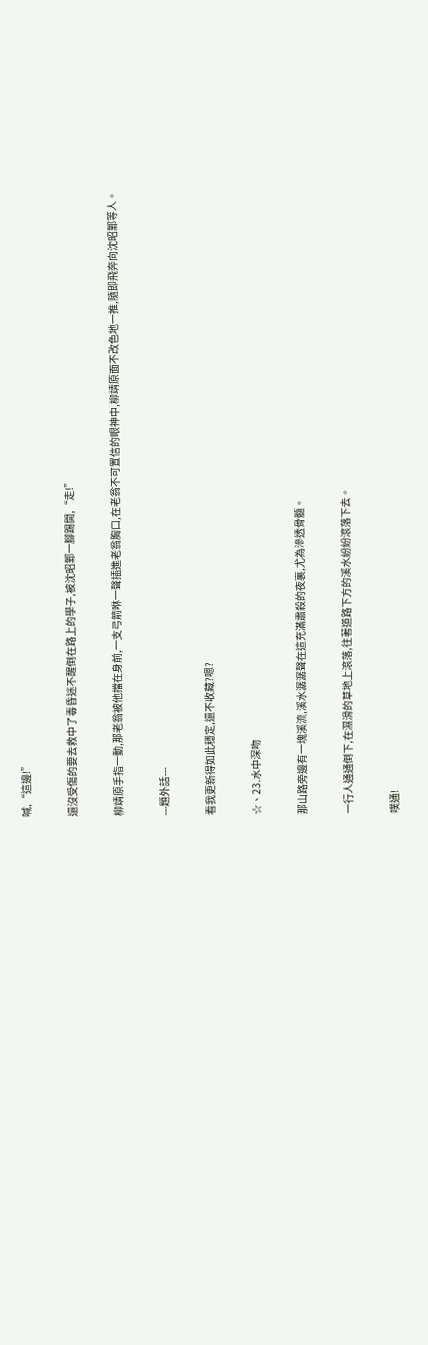喊,“這邊!”

還沒受傷的要去救中了毒昏迷不醒倒在路上的學子,被沈昭鄴一腳踢開,“走!”

柳靖原手指一動,那老翁被他擋在身前,一支弓箭咻一聲插進老翁胸口,在老翁不可置信的眼神中,柳靖原面不改色地一推,隨即飛奔向沈昭鄴等人。

---題外話---

看我更新得如此穩定,還不收藏?嗯?

☆、23.水中深吻

那山路旁邊有一塊溪流,溪水潺潺聲在這充滿肅殺的夜裏,尤為滲透骨髓。

一行人通通倒下,在濕滑的草地上滾落,往著道路下方的溪水紛紛滾落下去。

噗通!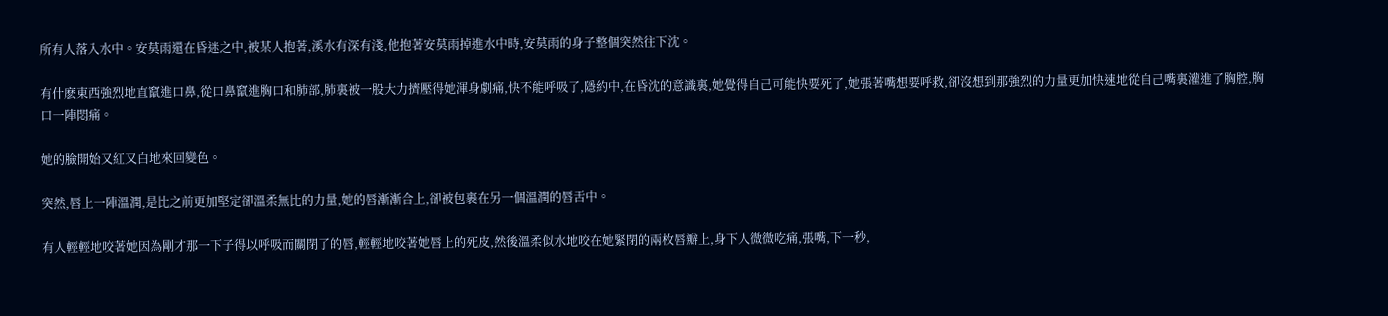所有人落入水中。安莫雨還在昏迷之中,被某人抱著,溪水有深有淺,他抱著安莫雨掉進水中時,安莫雨的身子整個突然往下沈。

有什麽東西強烈地直竄進口鼻,從口鼻竄進胸口和肺部,肺裏被一股大力擠壓得她渾身劇痛,快不能呼吸了,隱約中,在昏沈的意識裏,她覺得自己可能快要死了,她張著嘴想要呼救,卻沒想到那強烈的力量更加快速地從自己嘴裏灌進了胸腔,胸口一陣悶痛。

她的臉開始又紅又白地來回變色。

突然,唇上一陣溫潤,是比之前更加堅定卻溫柔無比的力量,她的唇漸漸合上,卻被包裹在另一個溫潤的唇舌中。

有人輕輕地咬著她因為剛才那一下子得以呼吸而關閉了的唇,輕輕地咬著她唇上的死皮,然後溫柔似水地咬在她緊閉的兩枚唇瓣上,身下人微微吃痛,張嘴,下一秒,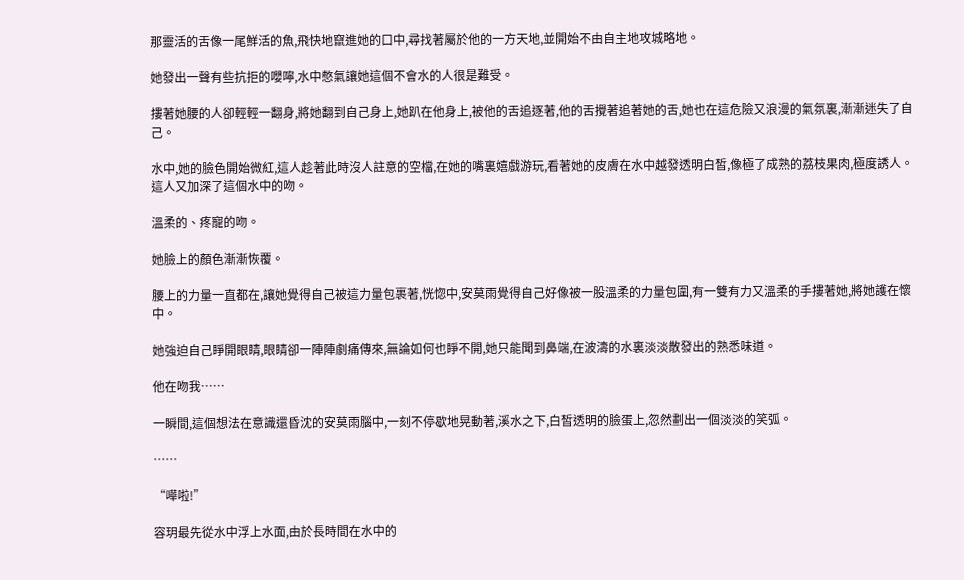那靈活的舌像一尾鮮活的魚,飛快地竄進她的口中,尋找著屬於他的一方天地,並開始不由自主地攻城略地。

她發出一聲有些抗拒的嚶嚀,水中憋氣讓她這個不會水的人很是難受。

摟著她腰的人卻輕輕一翻身,將她翻到自己身上,她趴在他身上,被他的舌追逐著,他的舌攪著追著她的舌,她也在這危險又浪漫的氣氛裏,漸漸迷失了自己。

水中,她的臉色開始微紅,這人趁著此時沒人註意的空檔,在她的嘴裏嬉戲游玩,看著她的皮膚在水中越發透明白皙,像極了成熟的荔枝果肉,極度誘人。這人又加深了這個水中的吻。

溫柔的、疼寵的吻。

她臉上的顏色漸漸恢覆。

腰上的力量一直都在,讓她覺得自己被這力量包裹著,恍惚中,安莫雨覺得自己好像被一股溫柔的力量包圍,有一雙有力又溫柔的手摟著她,將她護在懷中。

她強迫自己睜開眼睛,眼睛卻一陣陣劇痛傳來,無論如何也睜不開,她只能聞到鼻端,在波濤的水裏淡淡散發出的熟悉味道。

他在吻我……

一瞬間,這個想法在意識還昏沈的安莫雨腦中,一刻不停歇地晃動著,溪水之下,白皙透明的臉蛋上,忽然劃出一個淡淡的笑弧。

……

“嘩啦!”

容玥最先從水中浮上水面,由於長時間在水中的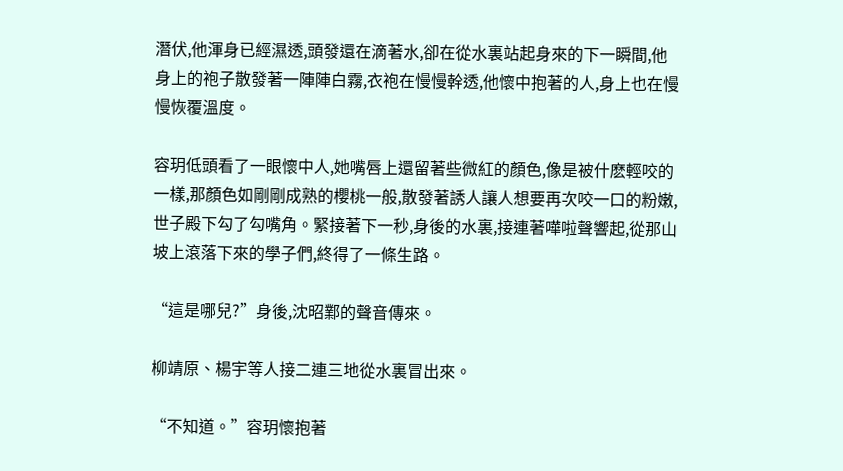潛伏,他渾身已經濕透,頭發還在滴著水,卻在從水裏站起身來的下一瞬間,他身上的袍子散發著一陣陣白霧,衣袍在慢慢幹透,他懷中抱著的人,身上也在慢慢恢覆溫度。

容玥低頭看了一眼懷中人,她嘴唇上還留著些微紅的顏色,像是被什麽輕咬的一樣,那顏色如剛剛成熟的櫻桃一般,散發著誘人讓人想要再次咬一口的粉嫩,世子殿下勾了勾嘴角。緊接著下一秒,身後的水裏,接連著嘩啦聲響起,從那山坡上滾落下來的學子們,終得了一條生路。

“這是哪兒?”身後,沈昭鄴的聲音傳來。

柳靖原、楊宇等人接二連三地從水裏冒出來。

“不知道。”容玥懷抱著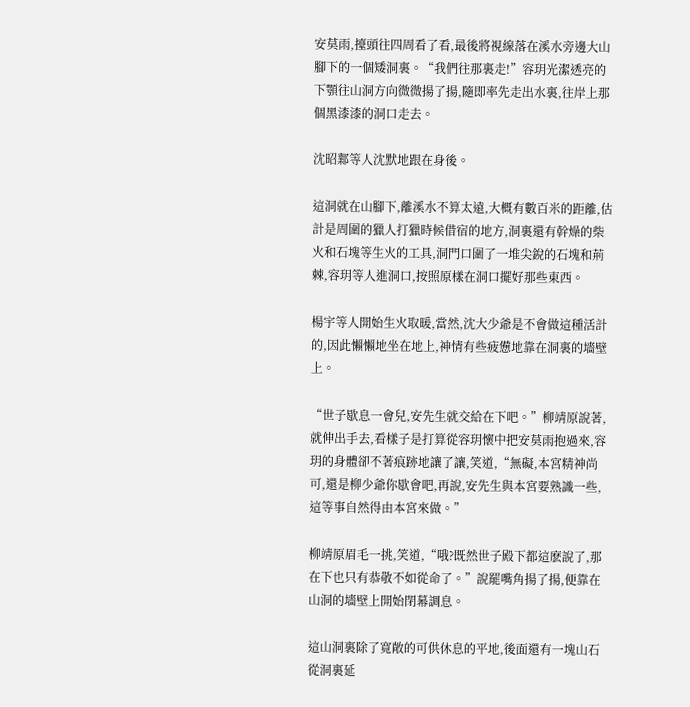安莫雨,擡頭往四周看了看,最後將視線落在溪水旁邊大山腳下的一個矮洞裏。“我們往那裏走!”容玥光潔透亮的下顎往山洞方向微微揚了揚,隨即率先走出水裏,往岸上那個黑漆漆的洞口走去。

沈昭鄴等人沈默地跟在身後。

這洞就在山腳下,離溪水不算太遠,大概有數百米的距離,估計是周圍的獵人打獵時候借宿的地方,洞裏還有幹燥的柴火和石塊等生火的工具,洞門口圍了一堆尖銳的石塊和荊棘,容玥等人進洞口,按照原樣在洞口擺好那些東西。

楊宇等人開始生火取暖,當然,沈大少爺是不會做這種活計的,因此懶懶地坐在地上,神情有些疲憊地靠在洞裏的墻壁上。

“世子歇息一會兒,安先生就交給在下吧。”柳靖原說著,就伸出手去,看樣子是打算從容玥懷中把安莫雨抱過來,容玥的身體卻不著痕跡地讓了讓,笑道,“無礙,本宮精神尚可,還是柳少爺你歇會吧,再說,安先生與本宮要熟識一些,這等事自然得由本宮來做。”

柳靖原眉毛一挑,笑道,“哦?既然世子殿下都這麽說了,那在下也只有恭敬不如從命了。”說罷嘴角揚了揚,便靠在山洞的墻壁上開始閉幕調息。

這山洞裏除了寬敞的可供休息的平地,後面還有一塊山石從洞裏延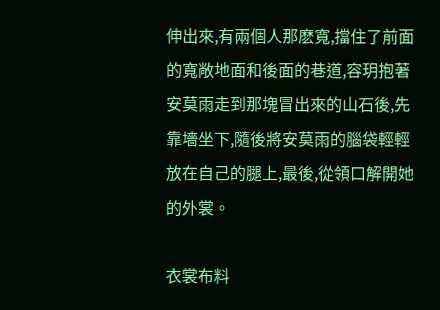伸出來,有兩個人那麽寬,擋住了前面的寬敞地面和後面的巷道,容玥抱著安莫雨走到那塊冒出來的山石後,先靠墻坐下,隨後將安莫雨的腦袋輕輕放在自己的腿上,最後,從領口解開她的外裳。

衣裳布料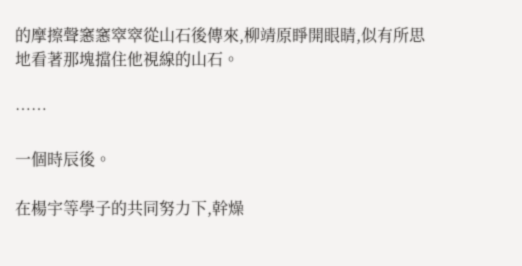的摩擦聲窸窸窣窣從山石後傳來,柳靖原睜開眼睛,似有所思地看著那塊擋住他視線的山石。

……

一個時辰後。

在楊宇等學子的共同努力下,幹燥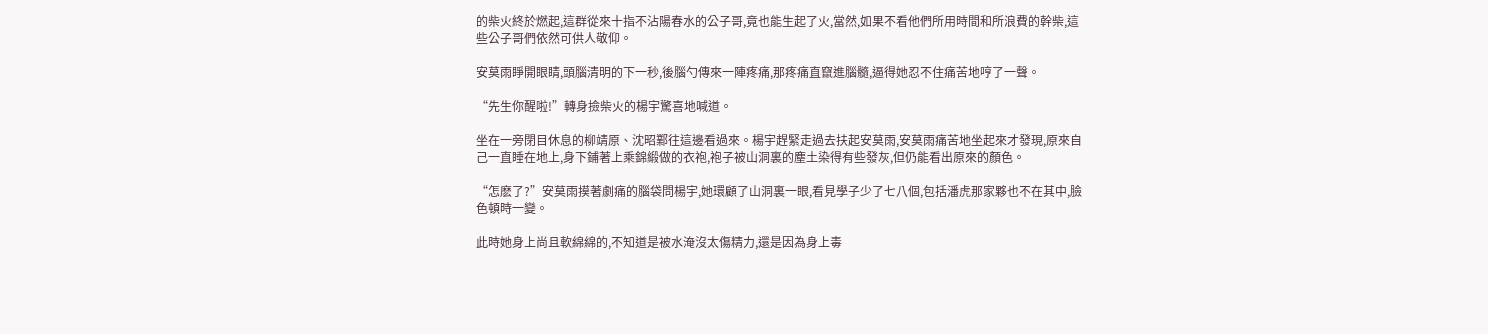的柴火終於燃起,這群從來十指不沾陽春水的公子哥,竟也能生起了火,當然,如果不看他們所用時間和所浪費的幹柴,這些公子哥們依然可供人敬仰。

安莫雨睜開眼睛,頭腦清明的下一秒,後腦勺傳來一陣疼痛,那疼痛直竄進腦髓,逼得她忍不住痛苦地哼了一聲。

“先生你醒啦!”轉身撿柴火的楊宇驚喜地喊道。

坐在一旁閉目休息的柳靖原、沈昭鄴往這邊看過來。楊宇趕緊走過去扶起安莫雨,安莫雨痛苦地坐起來才發現,原來自己一直睡在地上,身下鋪著上乘錦緞做的衣袍,袍子被山洞裏的塵土染得有些發灰,但仍能看出原來的顏色。

“怎麽了?”安莫雨摸著劇痛的腦袋問楊宇,她環顧了山洞裏一眼,看見學子少了七八個,包括潘虎那家夥也不在其中,臉色頓時一變。

此時她身上尚且軟綿綿的,不知道是被水淹沒太傷精力,還是因為身上毒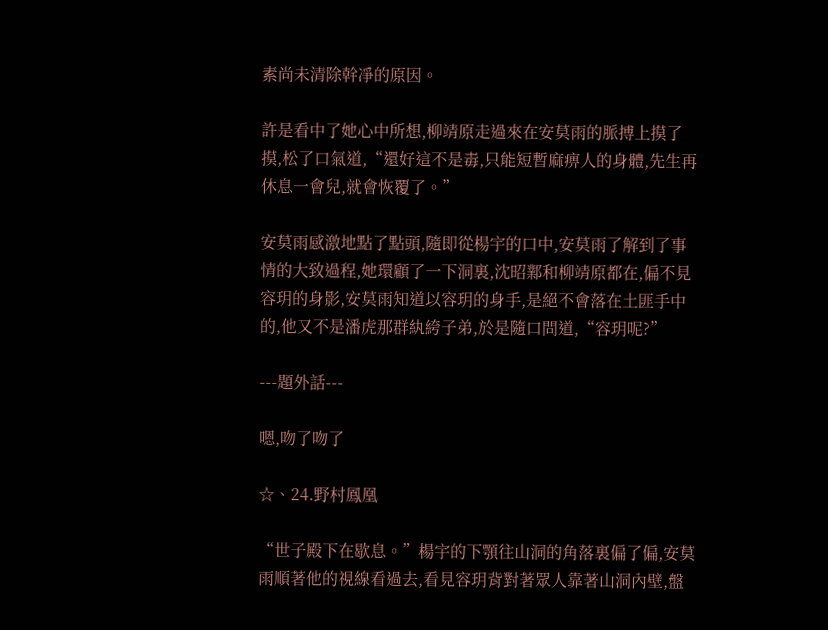素尚未清除幹凈的原因。

許是看中了她心中所想,柳靖原走過來在安莫雨的脈搏上摸了摸,松了口氣道,“還好這不是毒,只能短暫麻痹人的身體,先生再休息一會兒,就會恢覆了。”

安莫雨感激地點了點頭,隨即從楊宇的口中,安莫雨了解到了事情的大致過程,她環顧了一下洞裏,沈昭鄴和柳靖原都在,偏不見容玥的身影,安莫雨知道以容玥的身手,是絕不會落在土匪手中的,他又不是潘虎那群紈絝子弟,於是隨口問道,“容玥呢?”

---題外話---

嗯,吻了吻了

☆、24.野村鳳凰

“世子殿下在歇息。”楊宇的下顎往山洞的角落裏偏了偏,安莫雨順著他的視線看過去,看見容玥背對著眾人靠著山洞內壁,盤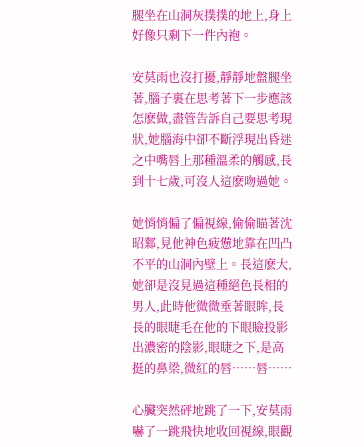腿坐在山洞灰撲撲的地上,身上好像只剩下一件內袍。

安莫雨也沒打擾,靜靜地盤腿坐著,腦子裏在思考著下一步應該怎麽做,盡管告訴自己要思考現狀,她腦海中卻不斷浮現出昏迷之中嘴唇上那種溫柔的觸感,長到十七歲,可沒人這麽吻過她。

她悄悄偏了偏視線,偷偷瞄著沈昭鄴,見他神色疲憊地靠在凹凸不平的山洞內壁上。長這麽大,她卻是沒見過這種絕色長相的男人,此時他微微垂著眼眸,長長的眼睫毛在他的下眼瞼投影出濃密的陰影,眼睫之下,是高挺的鼻梁,微紅的唇……唇……

心臟突然砰地跳了一下,安莫雨嚇了一跳飛快地收回視線,眼觀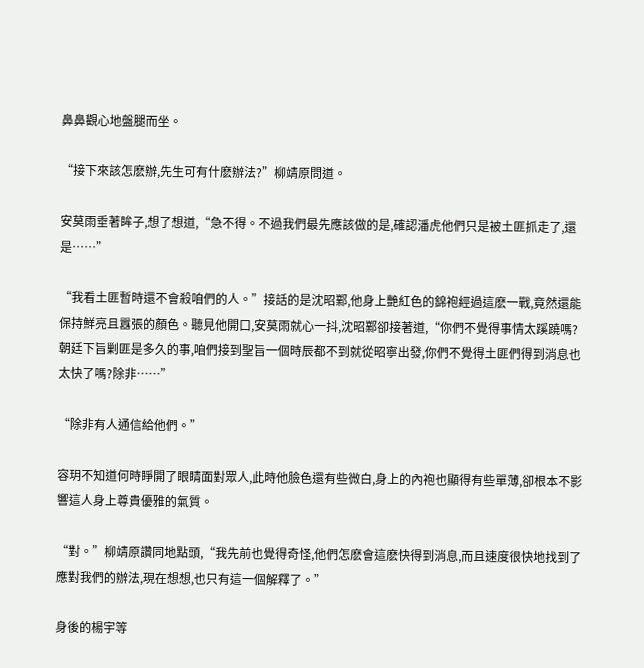鼻鼻觀心地盤腿而坐。

“接下來該怎麽辦,先生可有什麽辦法?”柳靖原問道。

安莫雨垂著眸子,想了想道,“急不得。不過我們最先應該做的是,確認潘虎他們只是被土匪抓走了,還是……”

“我看土匪暫時還不會殺咱們的人。”接話的是沈昭鄴,他身上艷紅色的錦袍經過這麽一戰,竟然還能保持鮮亮且囂張的顏色。聽見他開口,安莫雨就心一抖,沈昭鄴卻接著道,“你們不覺得事情太蹊蹺嗎?朝廷下旨剿匪是多久的事,咱們接到聖旨一個時辰都不到就從昭寧出發,你們不覺得土匪們得到消息也太快了嗎?除非……”

“除非有人通信給他們。”

容玥不知道何時睜開了眼睛面對眾人,此時他臉色還有些微白,身上的內袍也顯得有些單薄,卻根本不影響這人身上尊貴優雅的氣質。

“對。”柳靖原讚同地點頭,“我先前也覺得奇怪,他們怎麽會這麽快得到消息,而且速度很快地找到了應對我們的辦法,現在想想,也只有這一個解釋了。”

身後的楊宇等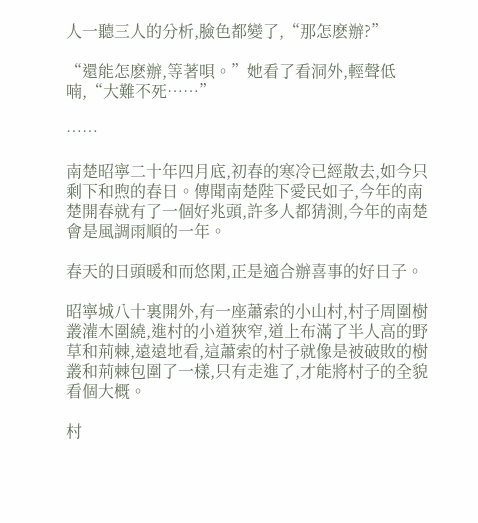人一聽三人的分析,臉色都變了,“那怎麽辦?”

“還能怎麽辦,等著唄。”她看了看洞外,輕聲低喃,“大難不死……”

……

南楚昭寧二十年四月底,初春的寒冷已經散去,如今只剩下和煦的春日。傳聞南楚陛下愛民如子,今年的南楚開春就有了一個好兆頭,許多人都猜測,今年的南楚會是風調雨順的一年。

春天的日頭暖和而悠閑,正是適合辦喜事的好日子。

昭寧城八十裏開外,有一座蕭索的小山村,村子周圍樹叢灌木圍繞,進村的小道狹窄,道上布滿了半人高的野草和荊棘,遠遠地看,這蕭索的村子就像是被破敗的樹叢和荊棘包圍了一樣,只有走進了,才能將村子的全貌看個大概。

村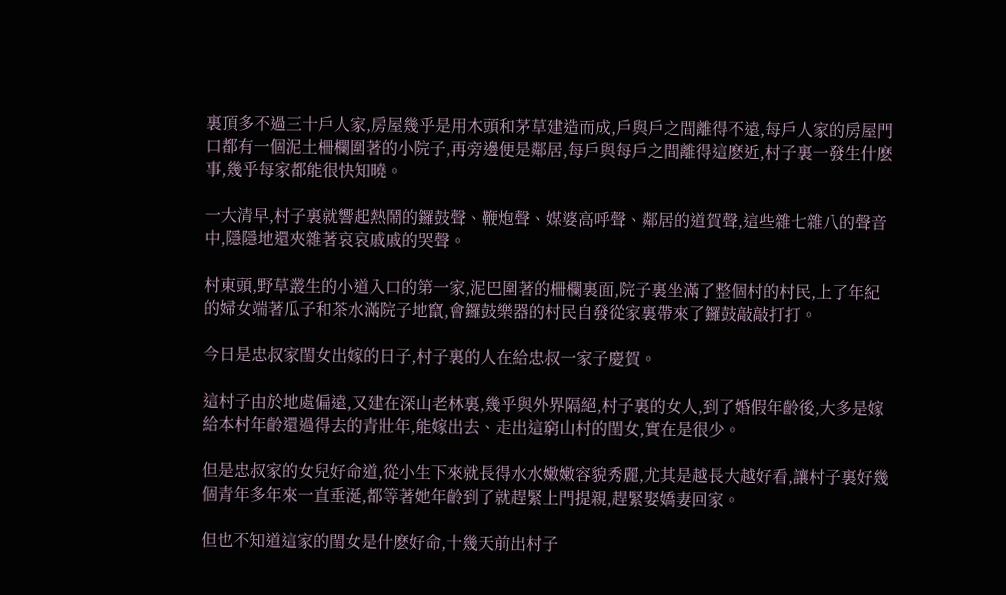裏頂多不過三十戶人家,房屋幾乎是用木頭和茅草建造而成,戶與戶之間離得不遠,每戶人家的房屋門口都有一個泥土柵欄圍著的小院子,再旁邊便是鄰居,每戶與每戶之間離得這麽近,村子裏一發生什麽事,幾乎每家都能很快知曉。

一大清早,村子裏就響起熱鬧的鑼鼓聲、鞭炮聲、媒婆高呼聲、鄰居的道賀聲,這些雜七雜八的聲音中,隱隱地還夾雜著哀哀戚戚的哭聲。

村東頭,野草叢生的小道入口的第一家,泥巴圍著的柵欄裏面,院子裏坐滿了整個村的村民,上了年紀的婦女端著瓜子和茶水滿院子地竄,會鑼鼓樂器的村民自發從家裏帶來了鑼鼓敲敲打打。

今日是忠叔家閨女出嫁的日子,村子裏的人在給忠叔一家子慶賀。

這村子由於地處偏遠,又建在深山老林裏,幾乎與外界隔絕,村子裏的女人,到了婚假年齡後,大多是嫁給本村年齡還過得去的青壯年,能嫁出去、走出這窮山村的閨女,實在是很少。

但是忠叔家的女兒好命道,從小生下來就長得水水嫩嫩容貌秀麗,尤其是越長大越好看,讓村子裏好幾個青年多年來一直垂涎,都等著她年齡到了就趕緊上門提親,趕緊娶嬌妻回家。

但也不知道這家的閨女是什麽好命,十幾天前出村子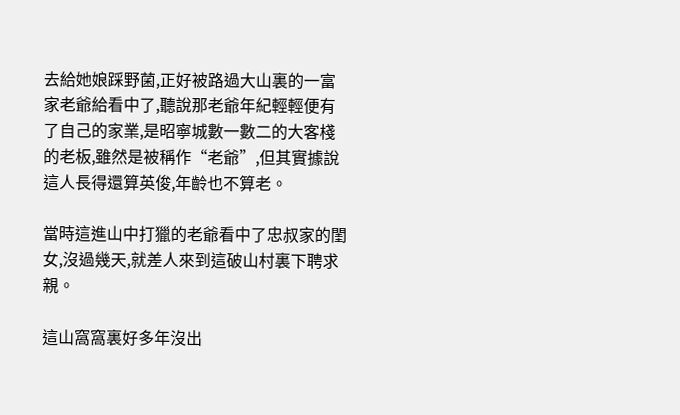去給她娘踩野菌,正好被路過大山裏的一富家老爺給看中了,聽說那老爺年紀輕輕便有了自己的家業,是昭寧城數一數二的大客棧的老板,雖然是被稱作“老爺”,但其實據說這人長得還算英俊,年齡也不算老。

當時這進山中打獵的老爺看中了忠叔家的閨女,沒過幾天,就差人來到這破山村裏下聘求親。

這山窩窩裏好多年沒出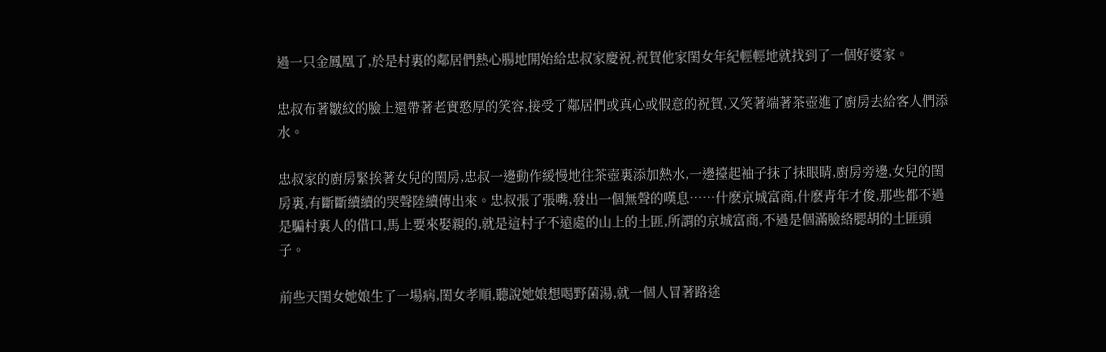過一只金鳳凰了,於是村裏的鄰居們熱心腸地開始給忠叔家慶祝,祝賀他家閨女年紀輕輕地就找到了一個好婆家。

忠叔布著皺紋的臉上還帶著老實憨厚的笑容,接受了鄰居們或真心或假意的祝賀,又笑著端著茶壺進了廚房去給客人們添水。

忠叔家的廚房緊挨著女兒的閨房,忠叔一邊動作緩慢地往茶壺裏添加熱水,一邊擡起袖子抹了抹眼睛,廚房旁邊,女兒的閨房裏,有斷斷續續的哭聲陸續傳出來。忠叔張了張嘴,發出一個無聲的嘆息……什麽京城富商,什麽青年才俊,那些都不過是騙村裏人的借口,馬上要來娶親的,就是這村子不遠處的山上的土匪,所謂的京城富商,不過是個滿臉絡腮胡的土匪頭子。

前些天閨女她娘生了一場病,閨女孝順,聽說她娘想喝野菌湯,就一個人冒著路途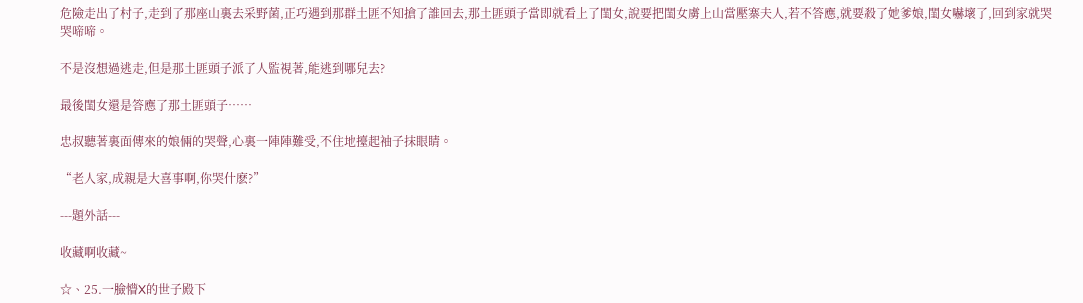危險走出了村子,走到了那座山裏去采野菌,正巧遇到那群土匪不知搶了誰回去,那土匪頭子當即就看上了閨女,說要把閨女虜上山當壓寨夫人,若不答應,就要殺了她爹娘,閨女嚇壞了,回到家就哭哭啼啼。

不是沒想過逃走,但是那土匪頭子派了人監視著,能逃到哪兒去?

最後閨女還是答應了那土匪頭子……

忠叔聽著裏面傳來的娘倆的哭聲,心裏一陣陣難受,不住地擡起袖子抹眼睛。

“老人家,成親是大喜事啊,你哭什麽?”

---題外話---

收藏啊收藏~

☆、25.一臉懵X的世子殿下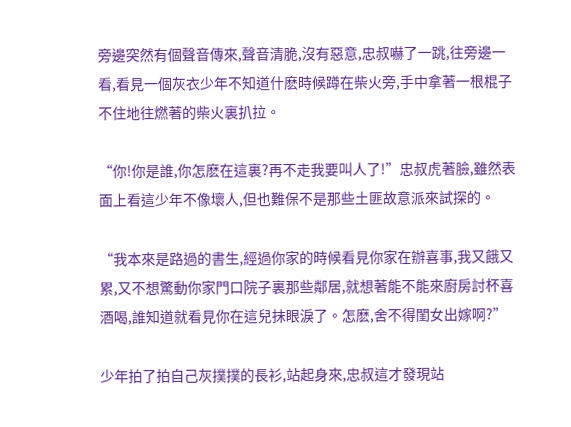旁邊突然有個聲音傳來,聲音清脆,沒有惡意,忠叔嚇了一跳,往旁邊一看,看見一個灰衣少年不知道什麽時候蹲在柴火旁,手中拿著一根棍子不住地往燃著的柴火裏扒拉。

“你!你是誰,你怎麽在這裏?再不走我要叫人了!”忠叔虎著臉,雖然表面上看這少年不像壞人,但也難保不是那些土匪故意派來試探的。

“我本來是路過的書生,經過你家的時候看見你家在辦喜事,我又餓又累,又不想驚動你家門口院子裏那些鄰居,就想著能不能來廚房討杯喜酒喝,誰知道就看見你在這兒抹眼淚了。怎麽,舍不得閨女出嫁啊?”

少年拍了拍自己灰撲撲的長衫,站起身來,忠叔這才發現站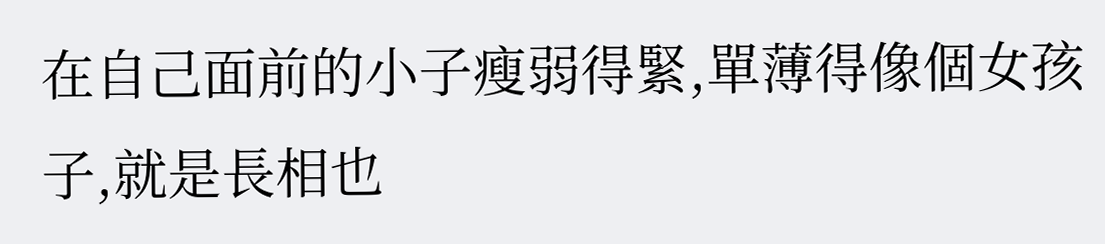在自己面前的小子瘦弱得緊,單薄得像個女孩子,就是長相也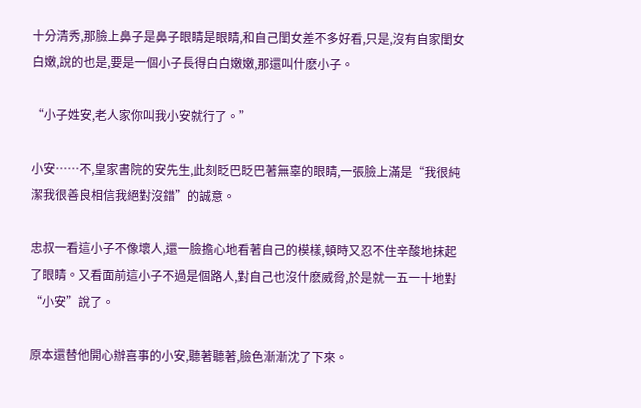十分清秀,那臉上鼻子是鼻子眼睛是眼睛,和自己閨女差不多好看,只是,沒有自家閨女白嫩,說的也是,要是一個小子長得白白嫩嫩,那還叫什麽小子。

“小子姓安,老人家你叫我小安就行了。”

小安……不,皇家書院的安先生,此刻眨巴眨巴著無辜的眼睛,一張臉上滿是“我很純潔我很善良相信我絕對沒錯”的誠意。

忠叔一看這小子不像壞人,還一臉擔心地看著自己的模樣,頓時又忍不住辛酸地抹起了眼睛。又看面前這小子不過是個路人,對自己也沒什麽威脅,於是就一五一十地對“小安”說了。

原本還替他開心辦喜事的小安,聽著聽著,臉色漸漸沈了下來。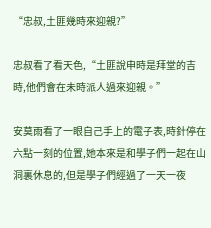“忠叔,土匪幾時來迎親?”

忠叔看了看天色,“土匪說申時是拜堂的吉時,他們會在未時派人過來迎親。”

安莫雨看了一眼自己手上的電子表,時針停在六點一刻的位置,她本來是和學子們一起在山洞裏休息的,但是學子們經過了一天一夜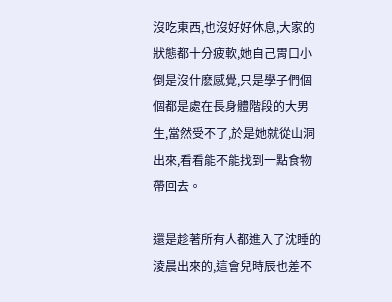沒吃東西,也沒好好休息,大家的狀態都十分疲軟,她自己胃口小倒是沒什麽感覺,只是學子們個個都是處在長身體階段的大男生,當然受不了,於是她就從山洞出來,看看能不能找到一點食物帶回去。

還是趁著所有人都進入了沈睡的淩晨出來的,這會兒時辰也差不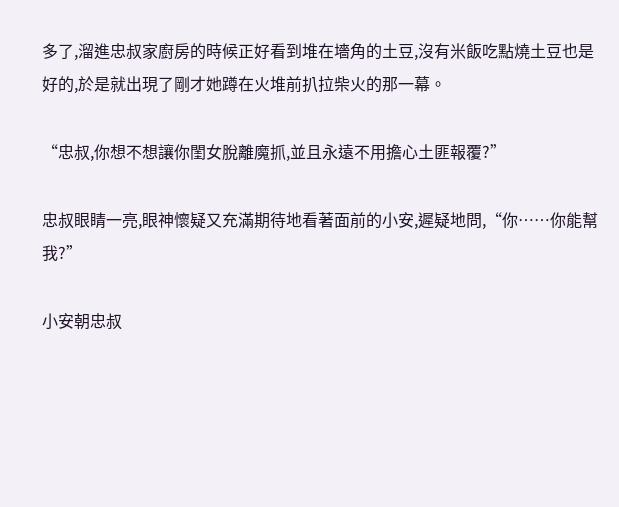多了,溜進忠叔家廚房的時候正好看到堆在墻角的土豆,沒有米飯吃點燒土豆也是好的,於是就出現了剛才她蹲在火堆前扒拉柴火的那一幕。

“忠叔,你想不想讓你閨女脫離魔抓,並且永遠不用擔心土匪報覆?”

忠叔眼睛一亮,眼神懷疑又充滿期待地看著面前的小安,遲疑地問,“你……你能幫我?”

小安朝忠叔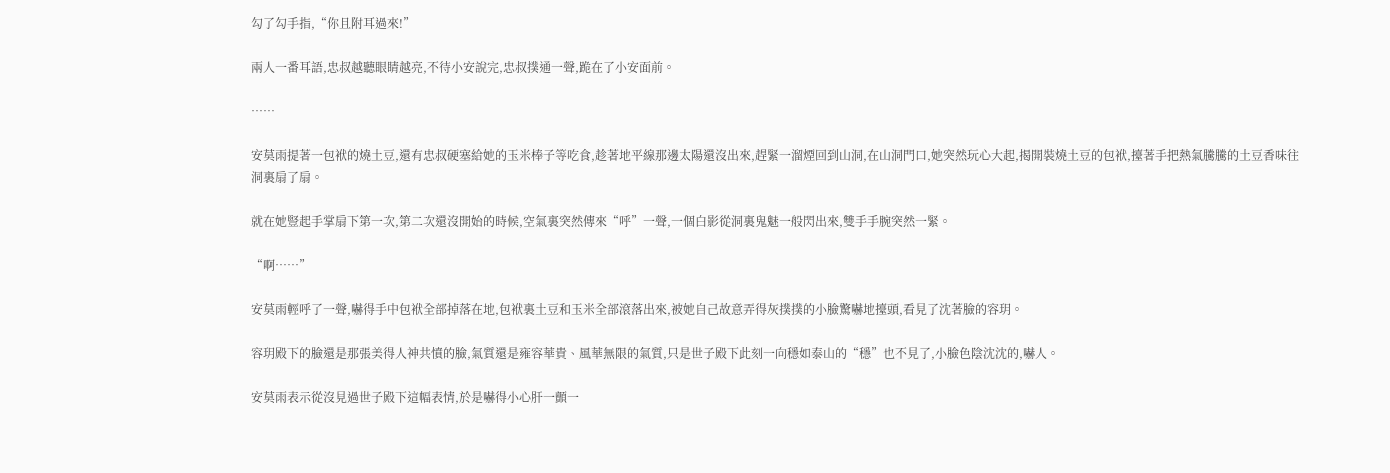勾了勾手指,“你且附耳過來!”

兩人一番耳語,忠叔越聽眼睛越亮,不待小安說完,忠叔撲通一聲,跪在了小安面前。

……

安莫雨提著一包袱的燒土豆,還有忠叔硬塞給她的玉米棒子等吃食,趁著地平線那邊太陽還沒出來,趕緊一溜煙回到山洞,在山洞門口,她突然玩心大起,揭開裝燒土豆的包袱,擡著手把熱氣騰騰的土豆香味往洞裏扇了扇。

就在她豎起手掌扇下第一次,第二次還沒開始的時候,空氣裏突然傳來“呼”一聲,一個白影從洞裏鬼魅一般閃出來,雙手手腕突然一緊。

“啊……”

安莫雨輕呼了一聲,嚇得手中包袱全部掉落在地,包袱裏土豆和玉米全部滾落出來,被她自己故意弄得灰撲撲的小臉驚嚇地擡頭,看見了沈著臉的容玥。

容玥殿下的臉還是那張美得人神共憤的臉,氣質還是雍容華貴、風華無限的氣質,只是世子殿下此刻一向穩如泰山的“穩”也不見了,小臉色陰沈沈的,嚇人。

安莫雨表示從沒見過世子殿下這幅表情,於是嚇得小心肝一顫一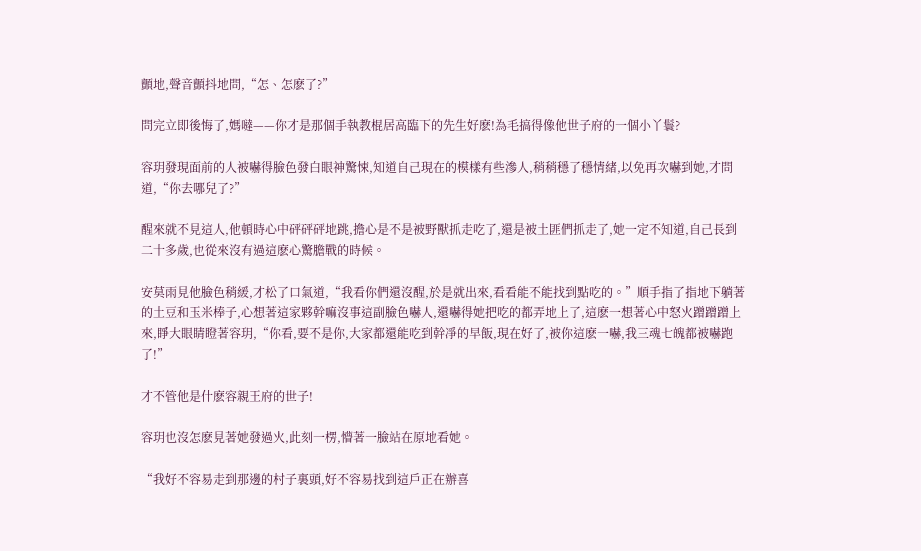顫地,聲音顫抖地問,“怎、怎麽了?”

問完立即後悔了,媽噠——你才是那個手執教棍居高臨下的先生好麽!為毛搞得像他世子府的一個小丫鬟?

容玥發現面前的人被嚇得臉色發白眼神驚悚,知道自己現在的模樣有些滲人,稍稍穩了穩情緒,以免再次嚇到她,才問道,“你去哪兒了?”

醒來就不見這人,他頓時心中砰砰砰地跳,擔心是不是被野獸抓走吃了,還是被土匪們抓走了,她一定不知道,自己長到二十多歲,也從來沒有過這麽心驚膽戰的時候。

安莫雨見他臉色稍緩,才松了口氣道,“我看你們還沒醒,於是就出來,看看能不能找到點吃的。”順手指了指地下躺著的土豆和玉米棒子,心想著這家夥幹嘛沒事這副臉色嚇人,還嚇得她把吃的都弄地上了,這麽一想著心中怒火蹭蹭蹭上來,睜大眼睛瞪著容玥,“你看,要不是你,大家都還能吃到幹凈的早飯,現在好了,被你這麽一嚇,我三魂七魄都被嚇跑了!”

才不管他是什麽容親王府的世子!

容玥也沒怎麽見著她發過火,此刻一楞,懵著一臉站在原地看她。

“我好不容易走到那邊的村子裏頭,好不容易找到這戶正在辦喜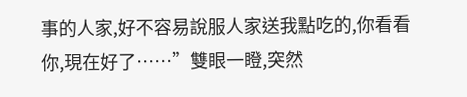事的人家,好不容易說服人家送我點吃的,你看看你,現在好了……”雙眼一瞪,突然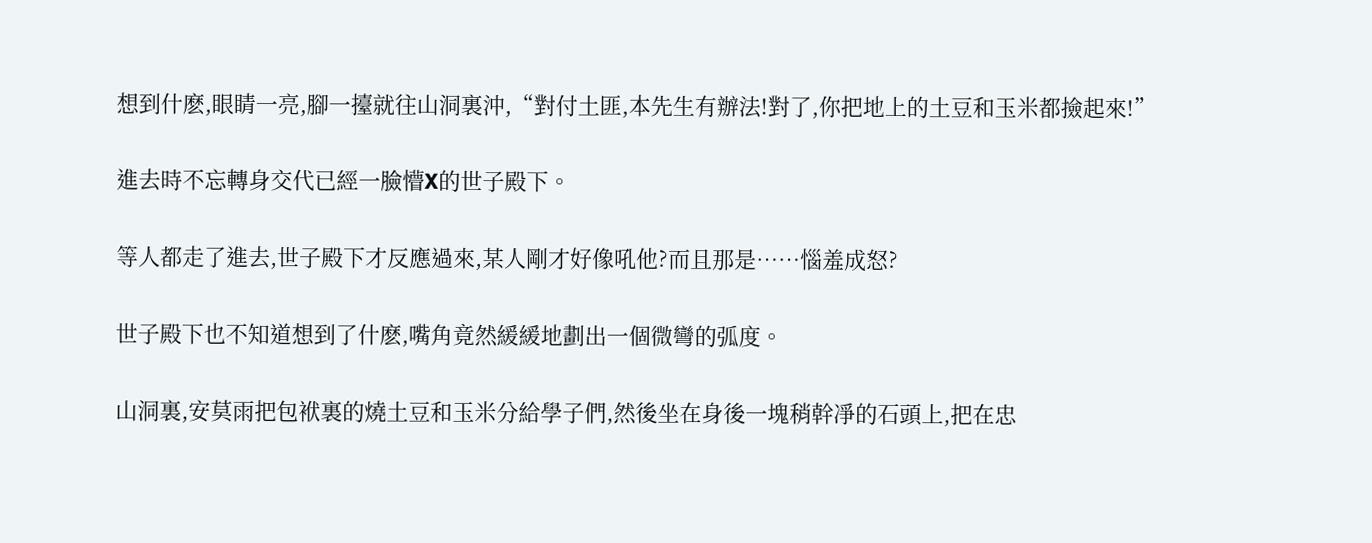想到什麽,眼睛一亮,腳一擡就往山洞裏沖,“對付土匪,本先生有辦法!對了,你把地上的土豆和玉米都撿起來!”

進去時不忘轉身交代已經一臉懵X的世子殿下。

等人都走了進去,世子殿下才反應過來,某人剛才好像吼他?而且那是……惱羞成怒?

世子殿下也不知道想到了什麽,嘴角竟然緩緩地劃出一個微彎的弧度。

山洞裏,安莫雨把包袱裏的燒土豆和玉米分給學子們,然後坐在身後一塊稍幹凈的石頭上,把在忠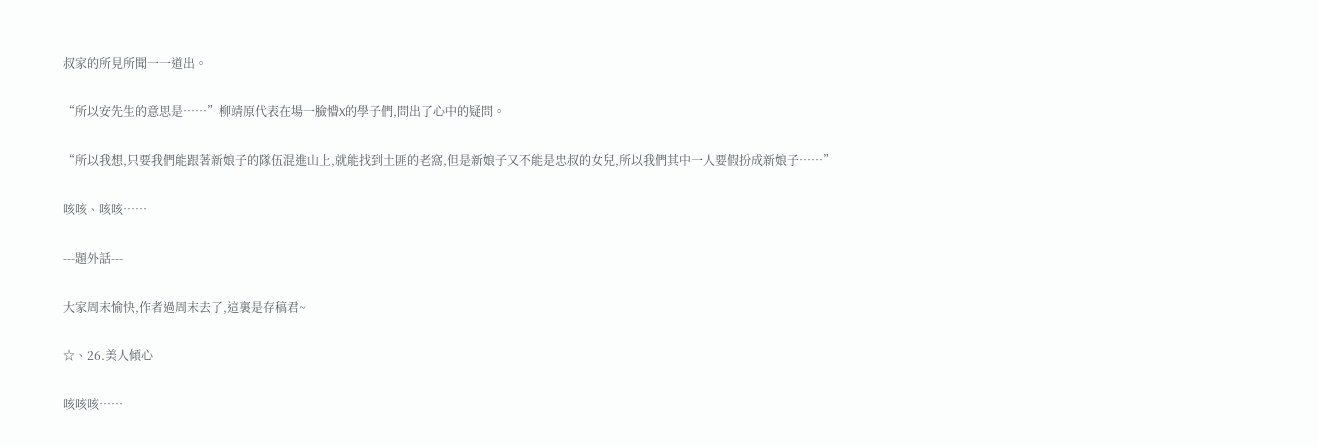叔家的所見所聞一一道出。

“所以安先生的意思是……”柳靖原代表在場一臉懵X的學子們,問出了心中的疑問。

“所以我想,只要我們能跟著新娘子的隊伍混進山上,就能找到土匪的老窩,但是新娘子又不能是忠叔的女兒,所以我們其中一人要假扮成新娘子……”

咳咳、咳咳……

---題外話---

大家周末愉快,作者過周末去了,這裏是存稿君~

☆、26.美人傾心

咳咳咳……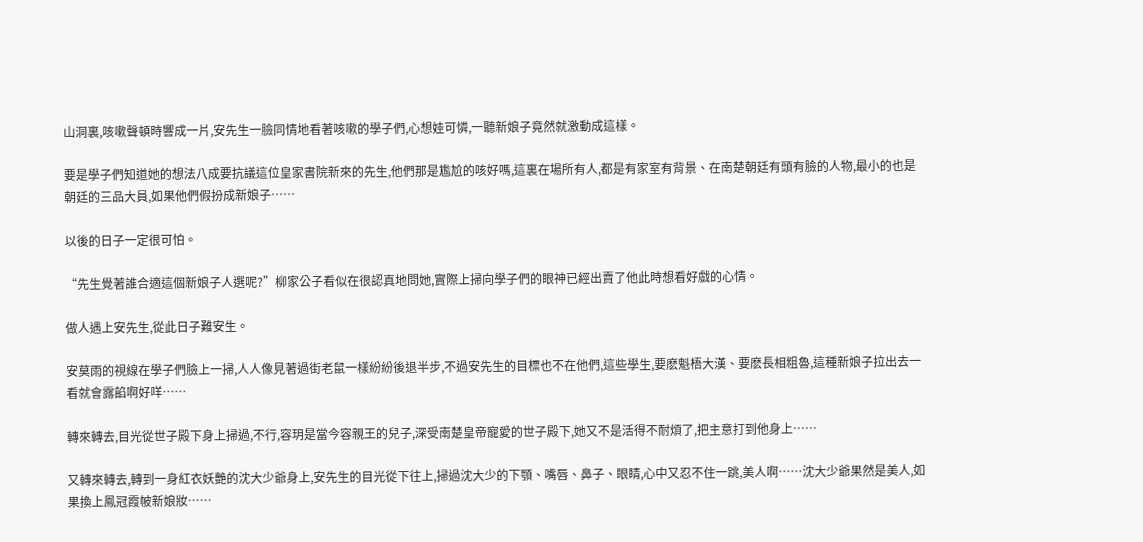山洞裏,咳嗽聲頓時響成一片,安先生一臉同情地看著咳嗽的學子們,心想娃可憐,一聽新娘子竟然就激動成這樣。

要是學子們知道她的想法八成要抗議這位皇家書院新來的先生,他們那是尷尬的咳好嗎,這裏在場所有人,都是有家室有背景、在南楚朝廷有頭有臉的人物,最小的也是朝廷的三品大員,如果他們假扮成新娘子……

以後的日子一定很可怕。

“先生覺著誰合適這個新娘子人選呢?”柳家公子看似在很認真地問她,實際上掃向學子們的眼神已經出賣了他此時想看好戲的心情。

做人遇上安先生,從此日子難安生。

安莫雨的視線在學子們臉上一掃,人人像見著過街老鼠一樣紛紛後退半步,不過安先生的目標也不在他們,這些學生,要麽魁梧大漢、要麽長相粗魯,這種新娘子拉出去一看就會露餡啊好咩……

轉來轉去,目光從世子殿下身上掃過,不行,容玥是當今容親王的兒子,深受南楚皇帝寵愛的世子殿下,她又不是活得不耐煩了,把主意打到他身上……

又轉來轉去,轉到一身紅衣妖艷的沈大少爺身上,安先生的目光從下往上,掃過沈大少的下顎、嘴唇、鼻子、眼睛,心中又忍不住一跳,美人啊……沈大少爺果然是美人,如果換上鳳冠霞帔新娘妝……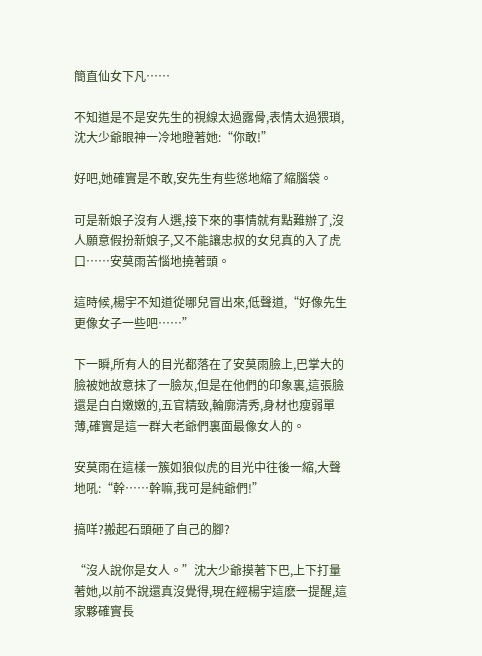簡直仙女下凡……

不知道是不是安先生的視線太過露骨,表情太過猥瑣,沈大少爺眼神一冷地瞪著她:“你敢!”

好吧,她確實是不敢,安先生有些慫地縮了縮腦袋。

可是新娘子沒有人選,接下來的事情就有點難辦了,沒人願意假扮新娘子,又不能讓忠叔的女兒真的入了虎口……安莫雨苦惱地撓著頭。

這時候,楊宇不知道從哪兒冒出來,低聲道,“好像先生更像女子一些吧……”

下一瞬,所有人的目光都落在了安莫雨臉上,巴掌大的臉被她故意抹了一臉灰,但是在他們的印象裏,這張臉還是白白嫩嫩的,五官精致,輪廓清秀,身材也瘦弱單薄,確實是這一群大老爺們裏面最像女人的。

安莫雨在這樣一簇如狼似虎的目光中往後一縮,大聲地吼:“幹……幹嘛,我可是純爺們!”

搞咩?搬起石頭砸了自己的腳?

“沒人說你是女人。”沈大少爺摸著下巴,上下打量著她,以前不說還真沒覺得,現在經楊宇這麽一提醒,這家夥確實長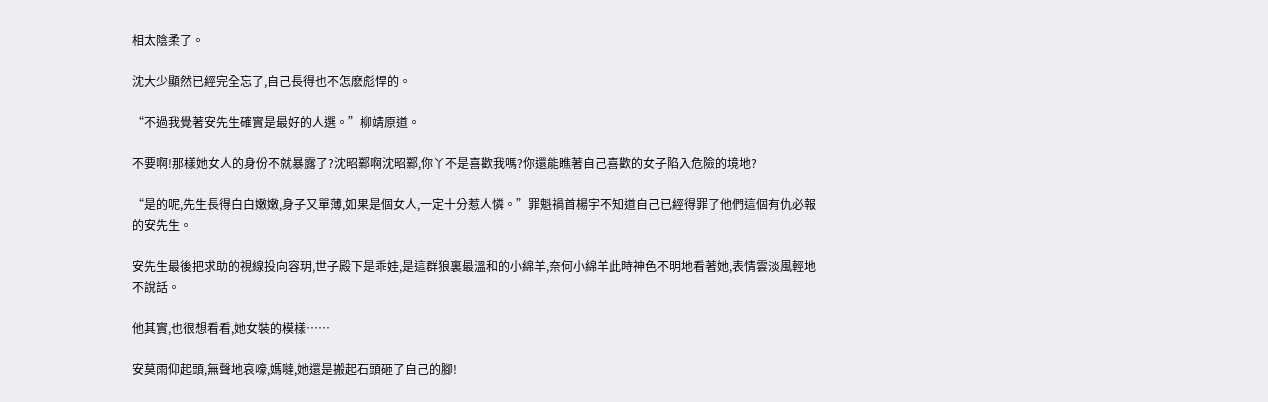相太陰柔了。

沈大少顯然已經完全忘了,自己長得也不怎麽彪悍的。

“不過我覺著安先生確實是最好的人選。”柳靖原道。

不要啊!那樣她女人的身份不就暴露了?沈昭鄴啊沈昭鄴,你丫不是喜歡我嗎?你還能瞧著自己喜歡的女子陷入危險的境地?

“是的呢,先生長得白白嫩嫩,身子又單薄,如果是個女人,一定十分惹人憐。”罪魁禍首楊宇不知道自己已經得罪了他們這個有仇必報的安先生。

安先生最後把求助的視線投向容玥,世子殿下是乖娃,是這群狼裏最溫和的小綿羊,奈何小綿羊此時神色不明地看著她,表情雲淡風輕地不說話。

他其實,也很想看看,她女裝的模樣……

安莫雨仰起頭,無聲地哀嚎,媽噠,她還是搬起石頭砸了自己的腳!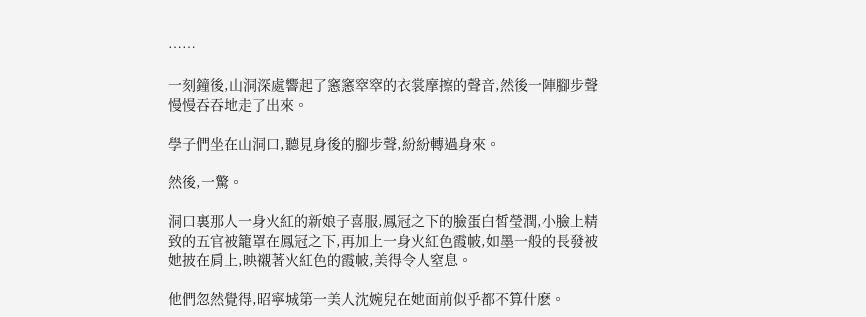……

一刻鐘後,山洞深處響起了窸窸窣窣的衣裳摩擦的聲音,然後一陣腳步聲慢慢吞吞地走了出來。

學子們坐在山洞口,聽見身後的腳步聲,紛紛轉過身來。

然後,一驚。

洞口裏那人一身火紅的新娘子喜服,鳳冠之下的臉蛋白皙瑩潤,小臉上精致的五官被籠罩在鳳冠之下,再加上一身火紅色霞帔,如墨一般的長發被她披在肩上,映襯著火紅色的霞帔,美得令人窒息。

他們忽然覺得,昭寧城第一美人沈婉兒在她面前似乎都不算什麽。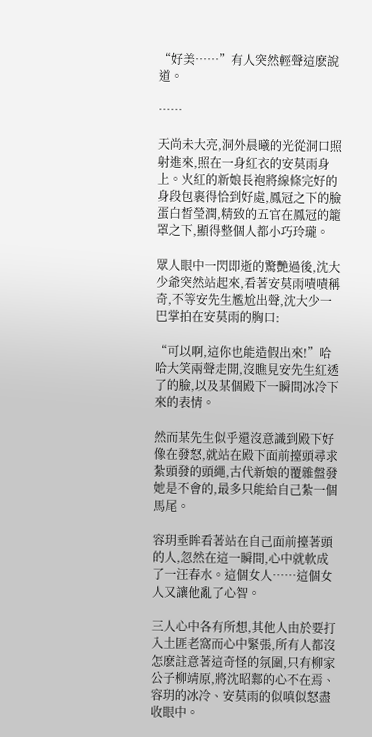“好美……”有人突然輕聲這麽說道。

……

天尚未大亮,洞外晨曦的光從洞口照射進來,照在一身紅衣的安莫雨身上。火紅的新娘長袍將線條完好的身段包裹得恰到好處,鳳冠之下的臉蛋白皙瑩潤,精致的五官在鳳冠的籠罩之下,顯得整個人都小巧玲瓏。

眾人眼中一閃即逝的驚艷過後,沈大少爺突然站起來,看著安莫雨嘖嘖稱奇,不等安先生尷尬出聲,沈大少一巴掌拍在安莫雨的胸口:

“可以啊,這你也能造假出來!”哈哈大笑兩聲走開,沒瞧見安先生紅透了的臉,以及某個殿下一瞬間冰冷下來的表情。

然而某先生似乎還沒意識到殿下好像在發怒,就站在殿下面前擡頭尋求紮頭發的頭繩,古代新娘的覆雜盤發她是不會的,最多只能給自己紮一個馬尾。

容玥垂眸看著站在自己面前擡著頭的人,忽然在這一瞬間,心中就軟成了一汪春水。這個女人……這個女人又讓他亂了心智。

三人心中各有所想,其他人由於要打入土匪老窩而心中緊張,所有人都沒怎麽註意著這奇怪的氛圍,只有柳家公子柳靖原,將沈昭鄴的心不在焉、容玥的冰冷、安莫雨的似嗔似怒盡收眼中。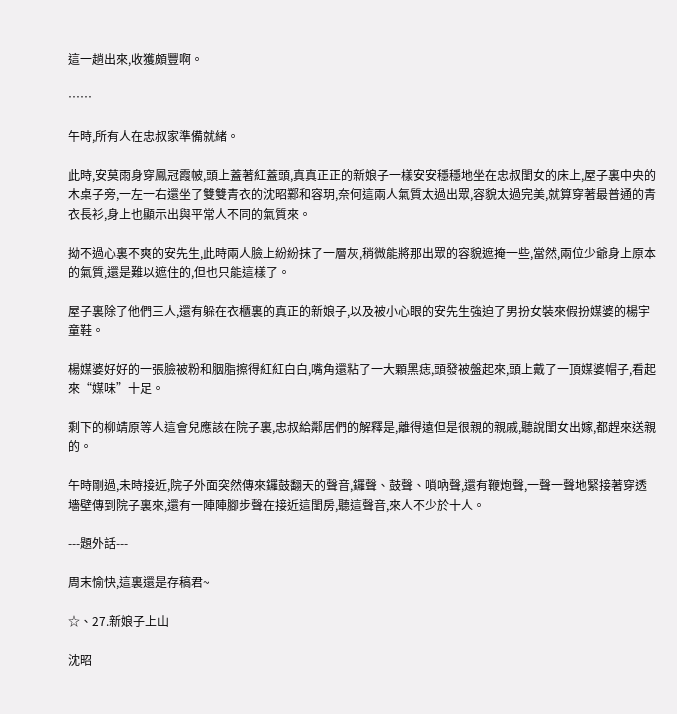這一趟出來,收獲頗豐啊。

……

午時,所有人在忠叔家準備就緒。

此時,安莫雨身穿鳳冠霞帔,頭上蓋著紅蓋頭,真真正正的新娘子一樣安安穩穩地坐在忠叔閨女的床上,屋子裏中央的木桌子旁,一左一右還坐了雙雙青衣的沈昭鄴和容玥,奈何這兩人氣質太過出眾,容貌太過完美,就算穿著最普通的青衣長衫,身上也顯示出與平常人不同的氣質來。

拗不過心裏不爽的安先生,此時兩人臉上紛紛抹了一層灰,稍微能將那出眾的容貌遮掩一些,當然,兩位少爺身上原本的氣質,還是難以遮住的,但也只能這樣了。

屋子裏除了他們三人,還有躲在衣櫃裏的真正的新娘子,以及被小心眼的安先生強迫了男扮女裝來假扮媒婆的楊宇童鞋。

楊媒婆好好的一張臉被粉和胭脂擦得紅紅白白,嘴角還粘了一大顆黑痣,頭發被盤起來,頭上戴了一頂媒婆帽子,看起來“媒味”十足。

剩下的柳靖原等人這會兒應該在院子裏,忠叔給鄰居們的解釋是,離得遠但是很親的親戚,聽說閨女出嫁,都趕來送親的。

午時剛過,未時接近,院子外面突然傳來鑼鼓翻天的聲音,鑼聲、鼓聲、嗩吶聲,還有鞭炮聲,一聲一聲地緊接著穿透墻壁傳到院子裏來,還有一陣陣腳步聲在接近這閨房,聽這聲音,來人不少於十人。

---題外話---

周末愉快,這裏還是存稿君~

☆、27.新娘子上山

沈昭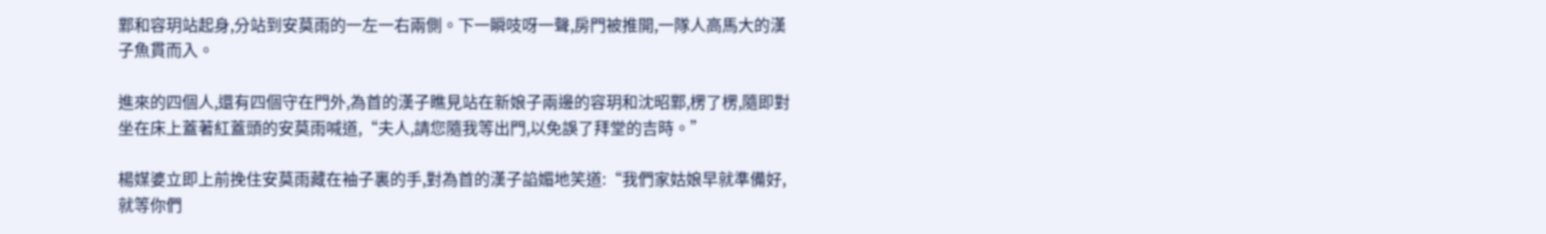鄴和容玥站起身,分站到安莫雨的一左一右兩側。下一瞬吱呀一聲,房門被推開,一隊人高馬大的漢子魚貫而入。

進來的四個人,還有四個守在門外,為首的漢子瞧見站在新娘子兩邊的容玥和沈昭鄴,楞了楞,隨即對坐在床上蓋著紅蓋頭的安莫雨喊道,“夫人,請您隨我等出門,以免誤了拜堂的吉時。”

楊媒婆立即上前挽住安莫雨藏在袖子裏的手,對為首的漢子諂媚地笑道:“我們家姑娘早就準備好,就等你們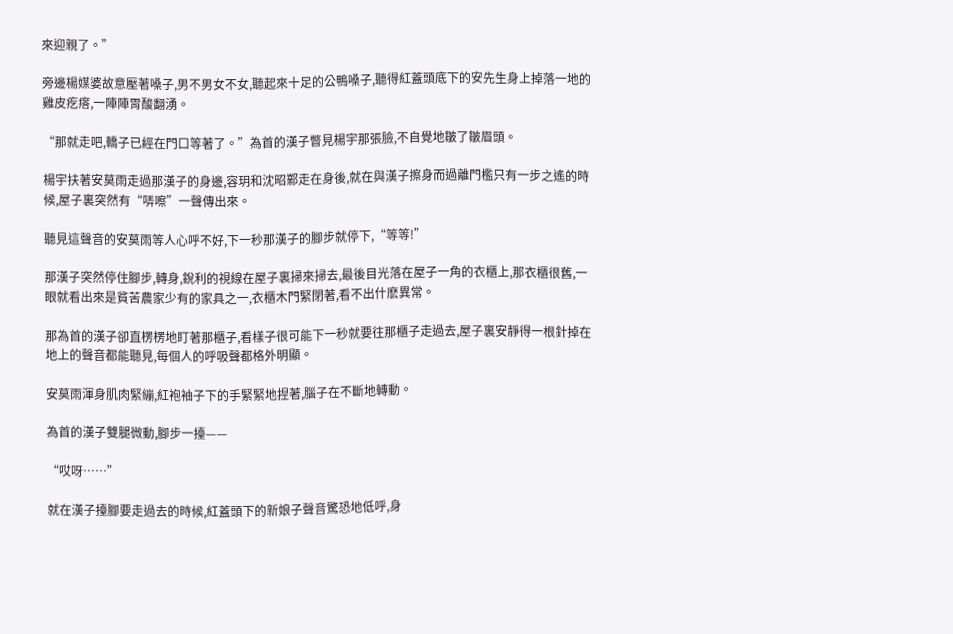來迎親了。”

旁邊楊媒婆故意壓著嗓子,男不男女不女,聽起來十足的公鴨嗓子,聽得紅蓋頭底下的安先生身上掉落一地的雞皮疙瘩,一陣陣胃酸翻湧。

“那就走吧,轎子已經在門口等著了。”為首的漢子瞥見楊宇那張臉,不自覺地皺了皺眉頭。

楊宇扶著安莫雨走過那漢子的身邊,容玥和沈昭鄴走在身後,就在與漢子擦身而過離門檻只有一步之遙的時候,屋子裏突然有“哢嚓”一聲傳出來。

聽見這聲音的安莫雨等人心呼不好,下一秒那漢子的腳步就停下,“等等!”

那漢子突然停住腳步,轉身,銳利的視線在屋子裏掃來掃去,最後目光落在屋子一角的衣櫃上,那衣櫃很舊,一眼就看出來是貧苦農家少有的家具之一,衣櫃木門緊閉著,看不出什麽異常。

那為首的漢子卻直楞楞地盯著那櫃子,看樣子很可能下一秒就要往那櫃子走過去,屋子裏安靜得一根針掉在地上的聲音都能聽見,每個人的呼吸聲都格外明顯。

安莫雨渾身肌肉緊繃,紅袍袖子下的手緊緊地捏著,腦子在不斷地轉動。

為首的漢子雙腿微動,腳步一擡——

“哎呀……”

就在漢子擡腳要走過去的時候,紅蓋頭下的新娘子聲音驚恐地低呼,身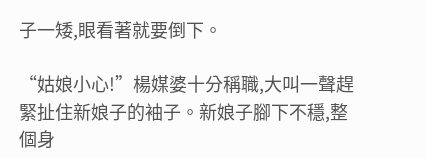子一矮,眼看著就要倒下。

“姑娘小心!”楊媒婆十分稱職,大叫一聲趕緊扯住新娘子的袖子。新娘子腳下不穩,整個身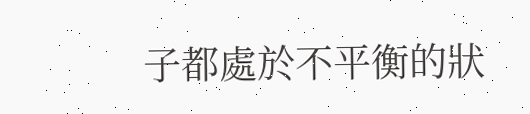子都處於不平衡的狀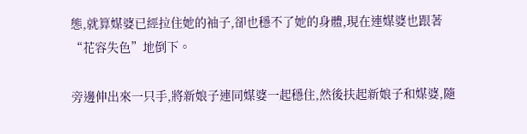態,就算媒婆已經拉住她的袖子,卻也穩不了她的身體,現在連媒婆也跟著“花容失色”地倒下。

旁邊伸出來一只手,將新娘子連同媒婆一起穩住,然後扶起新娘子和媒婆,隨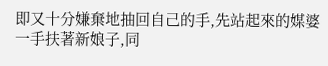即又十分嫌棄地抽回自己的手,先站起來的媒婆一手扶著新娘子,同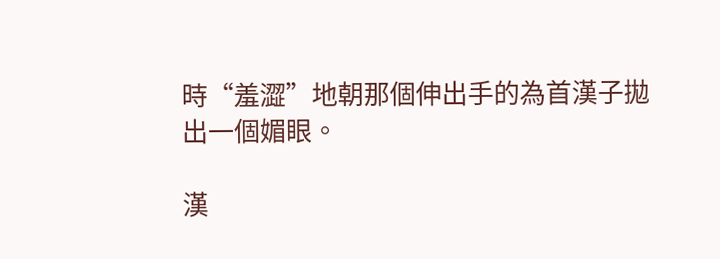時“羞澀”地朝那個伸出手的為首漢子拋出一個媚眼。

漢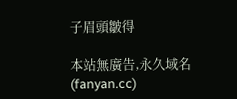子眉頭皺得

本站無廣告,永久域名(fanyan.cc)